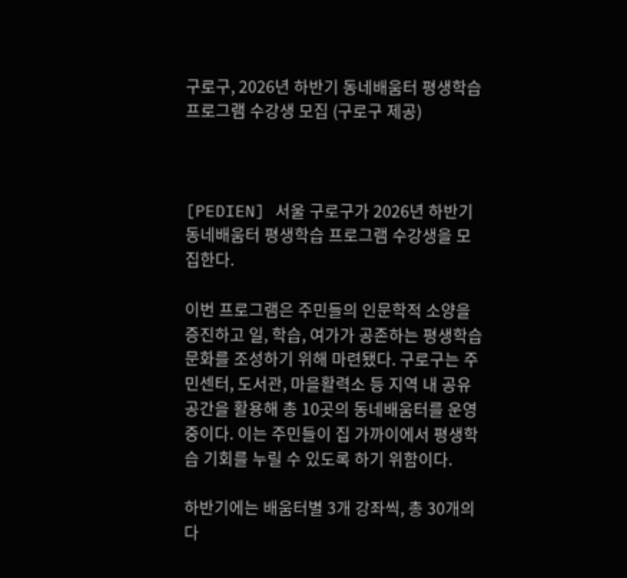구로구, 2026년 하반기 동네배움터 평생학습 프로그램 수강생 모집 (구로구 제공)



[PEDIEN] 서울 구로구가 2026년 하반기 동네배움터 평생학습 프로그램 수강생을 모집한다.

이번 프로그램은 주민들의 인문학적 소양을 증진하고 일, 학습, 여가가 공존하는 평생학습 문화를 조성하기 위해 마련됐다. 구로구는 주민센터, 도서관, 마을활력소 등 지역 내 공유 공간을 활용해 총 10곳의 동네배움터를 운영 중이다. 이는 주민들이 집 가까이에서 평생학습 기회를 누릴 수 있도록 하기 위함이다.

하반기에는 배움터별 3개 강좌씩, 총 30개의 다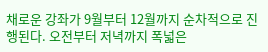채로운 강좌가 9월부터 12월까지 순차적으로 진행된다. 오전부터 저녁까지 폭넓은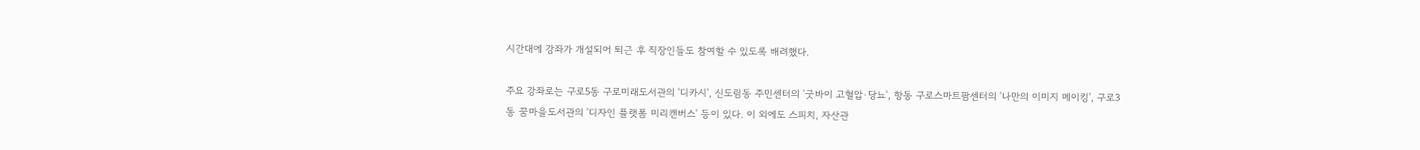시간대에 강좌가 개설되어 퇴근 후 직장인들도 참여할 수 있도록 배려했다.

주요 강좌로는 구로5동 구로미래도서관의 '디카시', 신도림동 주민센터의 '굿바이 고혈압·당뇨', 항동 구로스마트팜센터의 '나만의 이미지 메이킹', 구로3동 꿈마을도서관의 '디자인 플랫폼 미리캔버스' 등이 있다. 이 외에도 스피치, 자산관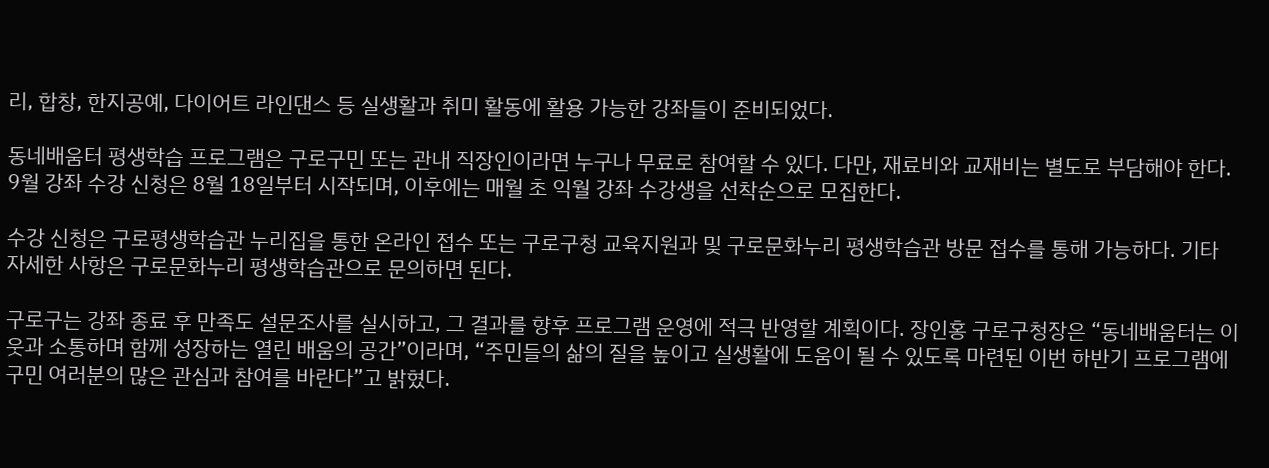리, 합창, 한지공예, 다이어트 라인댄스 등 실생활과 취미 활동에 활용 가능한 강좌들이 준비되었다.

동네배움터 평생학습 프로그램은 구로구민 또는 관내 직장인이라면 누구나 무료로 참여할 수 있다. 다만, 재료비와 교재비는 별도로 부담해야 한다. 9월 강좌 수강 신청은 8월 18일부터 시작되며, 이후에는 매월 초 익월 강좌 수강생을 선착순으로 모집한다.

수강 신청은 구로평생학습관 누리집을 통한 온라인 접수 또는 구로구청 교육지원과 및 구로문화누리 평생학습관 방문 접수를 통해 가능하다. 기타 자세한 사항은 구로문화누리 평생학습관으로 문의하면 된다.

구로구는 강좌 종료 후 만족도 설문조사를 실시하고, 그 결과를 향후 프로그램 운영에 적극 반영할 계획이다. 장인홍 구로구청장은 “동네배움터는 이웃과 소통하며 함께 성장하는 열린 배움의 공간”이라며, “주민들의 삶의 질을 높이고 실생활에 도움이 될 수 있도록 마련된 이번 하반기 프로그램에 구민 여러분의 많은 관심과 참여를 바란다”고 밝혔다.